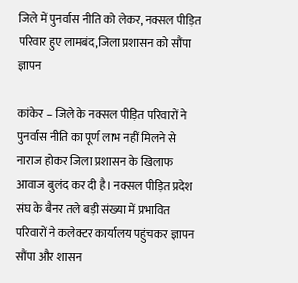जिले में पुनर्वास नीति को लेकर, नक्सल पीड़ित परिवार हुए लामबंद,जिला प्रशासन को सौंपा ज्ञापन

कांकेर – जिले के नक्सल पीड़ित परिवारों ने पुनर्वास नीति का पूर्ण लाभ नहीं मिलने से नाराज होकर जिला प्रशासन के खिलाफ आवाज बुलंद कर दी है। नक्सल पीड़ित प्रदेश संघ के बैनर तले बड़ी संख्या में प्रभावित परिवारों ने कलेक्टर कार्यालय पहुंचकर ज्ञापन सौंपा और शासन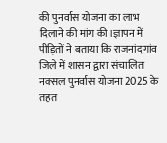की पुनर्वास योजना का लाभ दिलाने की मांग की।ज्ञापन में पीड़ितों ने बताया कि राजनांदगांव जिले में शासन द्वारा संचालित नक्सल पुनर्वास योजना 2025 के तहत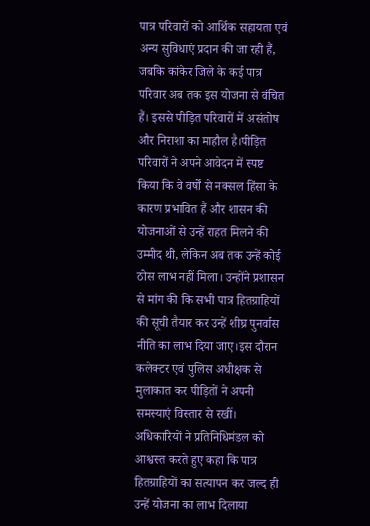पात्र परिवारों को आर्थिक सहायता एवं अन्य सुविधाएं प्रदान की जा रही हैं, जबकि कांकेर जिले के कई पात्र परिवार अब तक इस योजना से वंचित हैं। इससे पीड़ित परिवारों में असंतोष और निराशा का माहौल है।पीड़ित परिवारों ने अपने आवेदन में स्पष्ट किया कि वे वर्षों से नक्सल हिंसा के कारण प्रभावित हैं और शासन की योजनाओं से उन्हें राहत मिलने की उम्मीद थी, लेकिन अब तक उन्हें कोई ठोस लाभ नहीं मिला। उन्होंने प्रशासन से मांग की कि सभी पात्र हितग्राहियों की सूची तैयार कर उन्हें शीघ्र पुनर्वास नीति का लाभ दिया जाए।इस दौरान कलेक्टर एवं पुलिस अधीक्षक से मुलाकात कर पीड़ितों ने अपनी समस्याएं विस्तार से रखीं। अधिकारियों ने प्रतिनिधिमंडल को आश्वस्त करते हुए कहा कि पात्र हितग्राहियों का सत्यापन कर जल्द ही उन्हें योजना का लाभ दिलाया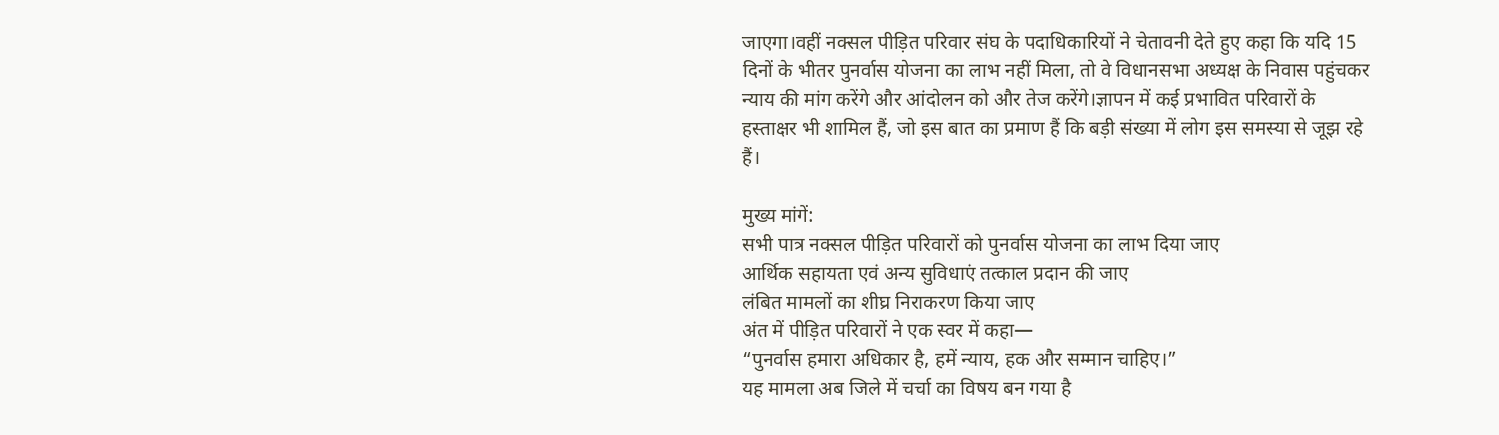जाएगा।वहीं नक्सल पीड़ित परिवार संघ के पदाधिकारियों ने चेतावनी देते हुए कहा कि यदि 15 दिनों के भीतर पुनर्वास योजना का लाभ नहीं मिला, तो वे विधानसभा अध्यक्ष के निवास पहुंचकर न्याय की मांग करेंगे और आंदोलन को और तेज करेंगे।ज्ञापन में कई प्रभावित परिवारों के हस्ताक्षर भी शामिल हैं, जो इस बात का प्रमाण हैं कि बड़ी संख्या में लोग इस समस्या से जूझ रहे हैं।

मुख्य मांगें:
सभी पात्र नक्सल पीड़ित परिवारों को पुनर्वास योजना का लाभ दिया जाए
आर्थिक सहायता एवं अन्य सुविधाएं तत्काल प्रदान की जाए
लंबित मामलों का शीघ्र निराकरण किया जाए
अंत में पीड़ित परिवारों ने एक स्वर में कहा—
“पुनर्वास हमारा अधिकार है, हमें न्याय, हक और सम्मान चाहिए।”
यह मामला अब जिले में चर्चा का विषय बन गया है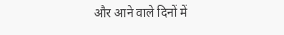और आने वाले दिनों में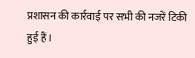प्रशासन की कार्रवाई पर सभी की नजरें टिकी हुई हैं।